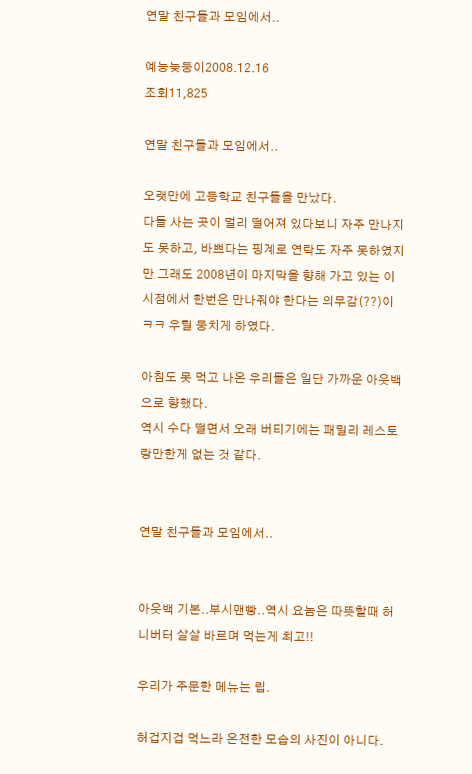연말 친구들과 모임에서..

예능늦둥이2008.12.16
조회11,825

연말 친구들과 모임에서..

오랫만에 고등학교 친구들을 만났다.
다들 사는 곳이 멀리 떨어져 있다보니 자주 만나지도 못하고, 바쁘다는 핑계로 연락도 자주 못하였지만 그래도 2008년이 마지막을 향해 가고 있는 이 시점에서 한번은 만나줘야 한다는 의무감(??)이 ㅋㅋ 우릴 뭉치게 하였다.

아침도 못 먹고 나온 우리들은 일단 가까운 아웃백으로 향했다.
역시 수다 떨면서 오래 버티기에는 패밀리 레스토랑만한게 없는 것 같다.


연말 친구들과 모임에서..


아웃백 기본..부시맨빵..역시 요놈은 따뜻할때 허니버터 살살 바르며 먹는게 최고!!

우리가 주문한 메뉴는 립.

허겁지겁 먹느라 온전한 모습의 사진이 아니다.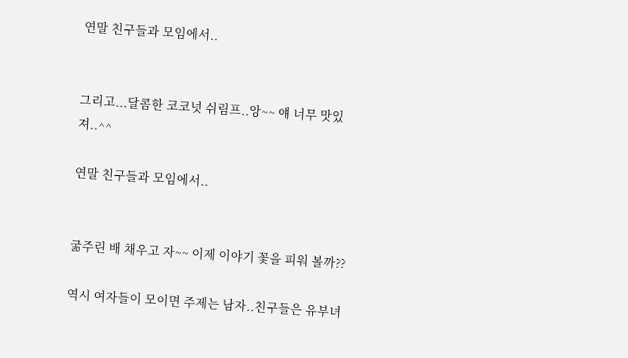연말 친구들과 모임에서..


그리고...달콤한 코코넛 쉬림프..앙~~ 얘 너무 맛있져..^^

연말 친구들과 모임에서..


굶주린 배 채우고 자~~ 이제 이야기 꽃을 피워 볼까??

역시 여자들이 모이면 주제는 남자..친구들은 유부녀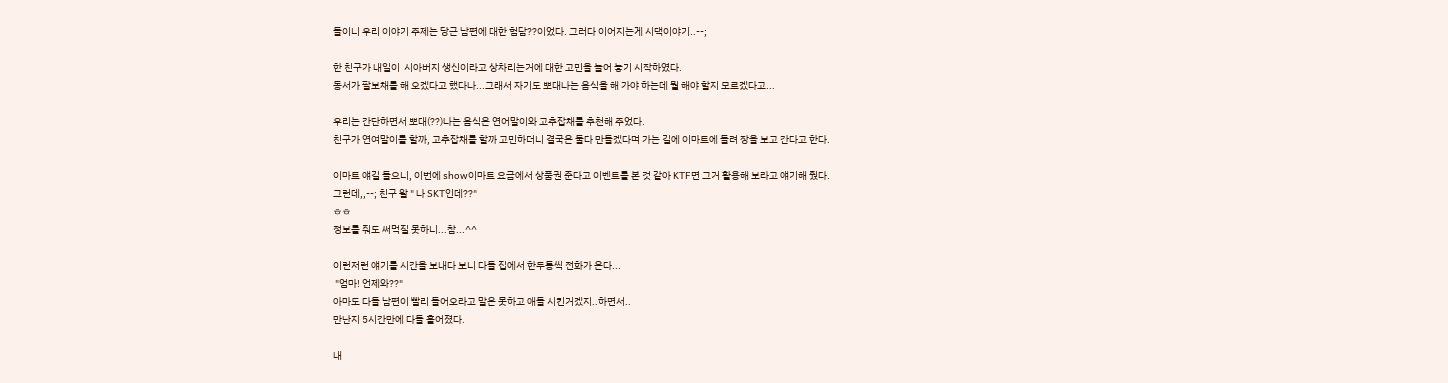들이니 우리 이야기 주제는 당근 남편에 대한 험담??이었다. 그러다 이어지는게 시댁이야기..--;

한 친구가 내일이  시아버지 생신이라고 상차리는거에 대한 고민을 늘어 놓기 시작하였다.
동서가 팔보채를 해 오겠다고 했다나...그래서 자기도 뽀대나는 음식을 해 가야 하는데 뭘 해야 할지 모르겠다고...

우리는 간단하면서 뽀대(??)나는 음식은 연어말이와 고추잡채를 추천해 주었다.
친구가 연여말이를 할까, 고추잡채를 할까 고민하더니 결국은 둘다 만들겠다며 가는 길에 이마트에 들려 장을 보고 간다고 한다.

이마트 얘길 들으니, 이번에 show이마트 요금에서 상품권 준다고 이벤트를 본 것 같아 KTF면 그거 활용해 보라고 얘기해 줬다.
그런데,,--; 친구 왈 " 나 SKT인데??"
ㅎㅎ
정보를 줘도 써먹질 못하니...참...^^

이런저런 얘기를 시간을 보내다 보니 다들 집에서 한두통씩 전화가 온다...
 "엄마! 언제와??"
아마도 다들 남편이 빨리 들어오라고 말은 못하고 애들 시킨거겠지..하면서..
만난지 5시간만에 다들 흩어졌다.

내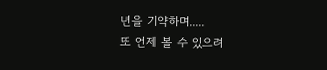년을 기약하며.....
또 언제 볼 수 있으려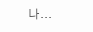나...